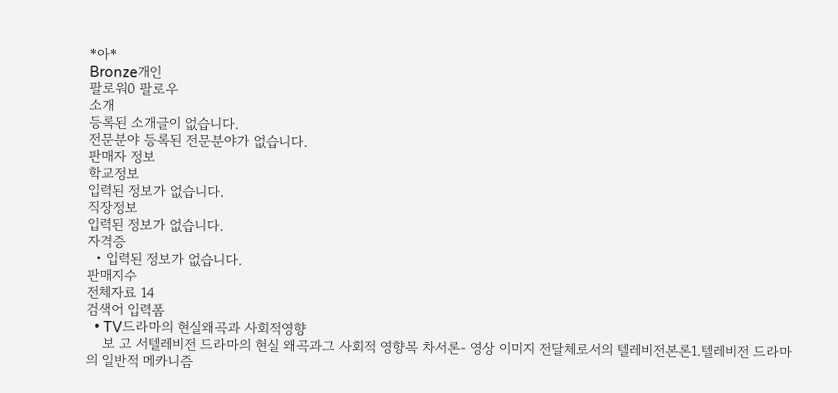*아*
Bronze개인
팔로워0 팔로우
소개
등록된 소개글이 없습니다.
전문분야 등록된 전문분야가 없습니다.
판매자 정보
학교정보
입력된 정보가 없습니다.
직장정보
입력된 정보가 없습니다.
자격증
  • 입력된 정보가 없습니다.
판매지수
전체자료 14
검색어 입력폼
  • TV드라마의 현실왜곡과 사회적영향
    보 고 서텔레비전 드라마의 현실 왜곡과그 사회적 영향목 차서론- 영상 이미지 전달체로서의 텔레비전본론1.텔레비전 드라마의 일반적 메카니즘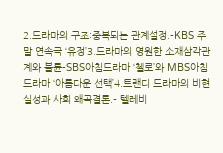2.드라마의 구조:중복되는 관계설정.-KBS 주말 연속극 ‘유정’3.드라마의 영원한 소재삼각관계와 불륜-SBS아침드라마 ‘첼로’와 MBS아침드라마 ‘아름다운 선택’4.트랜디 드라마의 비현실성과 사회 왜곡결론.- 텔레비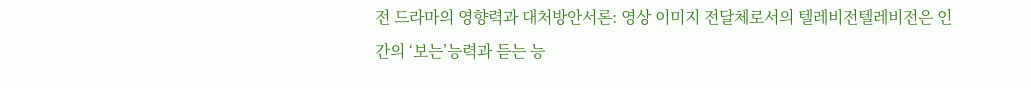전 드라마의 영향력과 대처방안서론: 영상 이미지 전달체로서의 텔레비전텔레비전은 인간의 ‘보는’능력과 듣는 능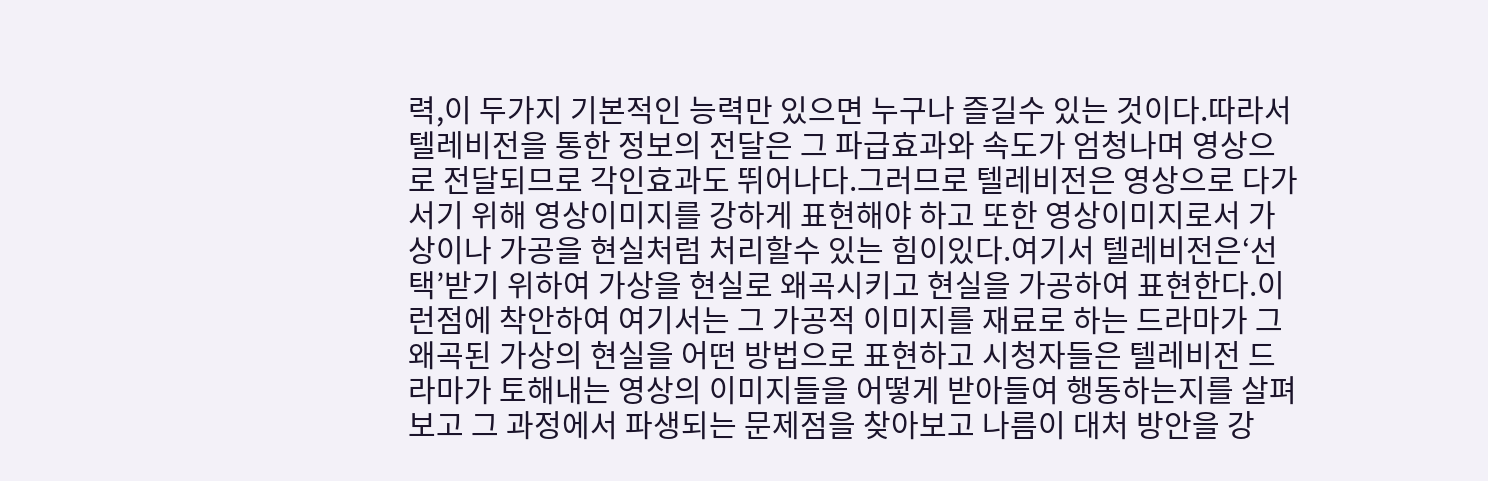력,이 두가지 기본적인 능력만 있으면 누구나 즐길수 있는 것이다.따라서 텔레비전을 통한 정보의 전달은 그 파급효과와 속도가 엄청나며 영상으로 전달되므로 각인효과도 뛰어나다.그러므로 텔레비전은 영상으로 다가서기 위해 영상이미지를 강하게 표현해야 하고 또한 영상이미지로서 가상이나 가공을 현실처럼 처리할수 있는 힘이있다.여기서 텔레비전은‘선택’받기 위하여 가상을 현실로 왜곡시키고 현실을 가공하여 표현한다.이런점에 착안하여 여기서는 그 가공적 이미지를 재료로 하는 드라마가 그 왜곡된 가상의 현실을 어떤 방법으로 표현하고 시청자들은 텔레비전 드라마가 토해내는 영상의 이미지들을 어떻게 받아들여 행동하는지를 살펴보고 그 과정에서 파생되는 문제점을 찾아보고 나름이 대처 방안을 강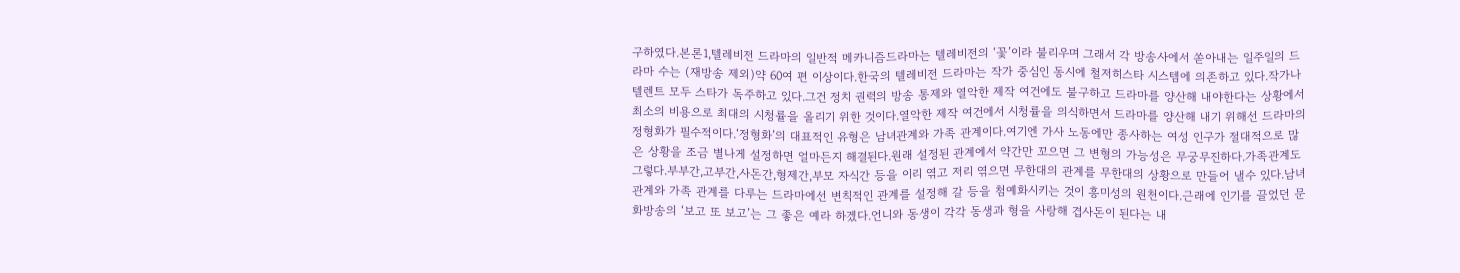구하였다.본론1,텔레비전 드라마의 일반적 메카니즘드라마는 텔레비전의 ‘꽃’이라 불리우며 그래서 각 방송사에서 쏟아내는 일주일의 드라마 수는 (재방송 제외)약 60여 편 이상이다.한국의 텔레비전 드라마는 작가 중심인 동시에 철저히스타 시스템에 의존하고 있다.작가나 텔렌트 모두 스타가 독주하고 있다.그건 정치 권력의 방송 통제와 열악한 제작 여건에도 불구하고 드라마를 양산해 내야한다는 상황에서 최소의 비용으로 최대의 시청률을 올리기 위한 것이다.열악한 제작 여건에서 시청률을 의식하면서 드라마를 양산해 내기 위해선 드라마의 정형화가 필수적이다.‘정형화’의 대표적인 유형은 남녀관계와 가족 관계이다.여기엔 가사 노동에만 종사하는 여성 인구가 절대적으로 많은 상황을 조금 별나게 설정하면 얼마든지 해결된다.원래 설정된 관계에서 약간만 꼬으면 그 변형의 가능성은 무궁무진하다.가족관계도 그렇다.부부간,고부간,사돈간,형제간,부모 자식간 등을 이리 엮고 저리 엮으면 무한대의 관계를 무한대의 상황으로 만들어 낼수 있다.남녀 관계와 가족 관계를 다루는 드라마에선 변칙적인 관계를 설정해 갈 등을 첨예화시키는 것이 흥미성의 원천이다.근래에 인기를 끌었던 문화방송의 ‘보고 또 보고’는 그 좋은 예라 하겠다.언니와 동생이 각각 동생과 형을 사랑해 겹사돈이 된다는 내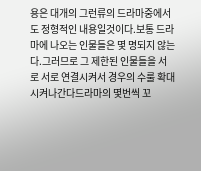용은 대개의 그런류의 드라마중에서도 정형적인 내용일것이다.보통 드라마에 나오는 인물들은 몇 명되지 않는다.그러므로 그 제한된 인물들을 서로 서로 연결시켜서 경우의 수룰 확대 시켜나간다드라마의 몇번씩 꼬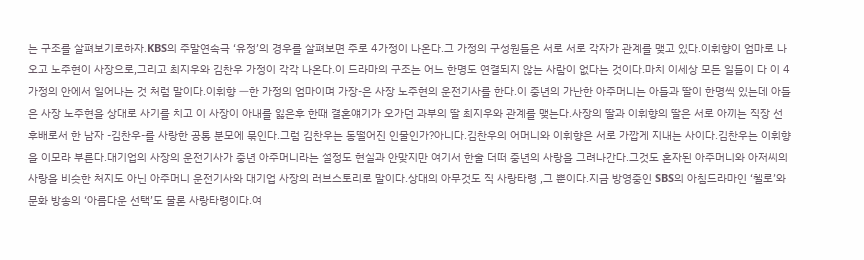는 구조를 살펴보기로하자.KBS의 주말연속극 ‘유정’의 경우를 살펴보면 주로 4가정이 나온다.그 가정의 구성원들은 서로 서로 각자가 관계를 맺고 있다.이휘향이 엄마로 나오고 노주현이 사장으로,그리고 최지우와 김찬우 가정이 각각 나온다.이 드라마의 구조는 어느 한명도 연결되지 않는 사람이 없다는 것이다.마치 이세상 모든 일들이 다 이 4가정의 안에서 일어나는 것 처럼 말이다.이휘향 ㅡ한 가정의 엄마이며 가장-은 사장 노주현의 운전기사를 한다.이 중년의 가난한 아주머니는 아들과 딸이 한명씩 있는데 아들은 사장 노주현을 상대로 사기를 치고 이 사장이 아내를 잃은후 한때 결혼얘기가 오가던 과부의 딸 최지우와 관계를 맺는다.사장의 딸과 이휘향의 딸은 서로 아끼는 직장 선후배로서 한 남자 -김찬우-를 사랑한 공통 분모에 묶인다.그럼 김찬우는 동떨어진 인물인가?아니다.김찬우의 어머니와 이휘향은 서로 가깝게 지내는 사이다.김찬우는 이휘향을 이모라 부른다.대기업의 사장의 운전기사가 중년 아주머니라는 설정도 현실과 안맞지만 여기서 한술 더떠 중년의 사랑을 그려나간다.그것도 혼자된 아주머니와 아저씨의 사랑을 비슷한 처지도 아닌 아주머니 운전기사와 대기업 사장의 러브스토리로 말이다.상대의 아무것도 직 사랑타령 ,그 뿐이다.지금 방영중인 SBS의 아침드라마인 ‘첼로’와 문화 방송의 ‘아름다운 선택’도 물론 사랑타령이다.여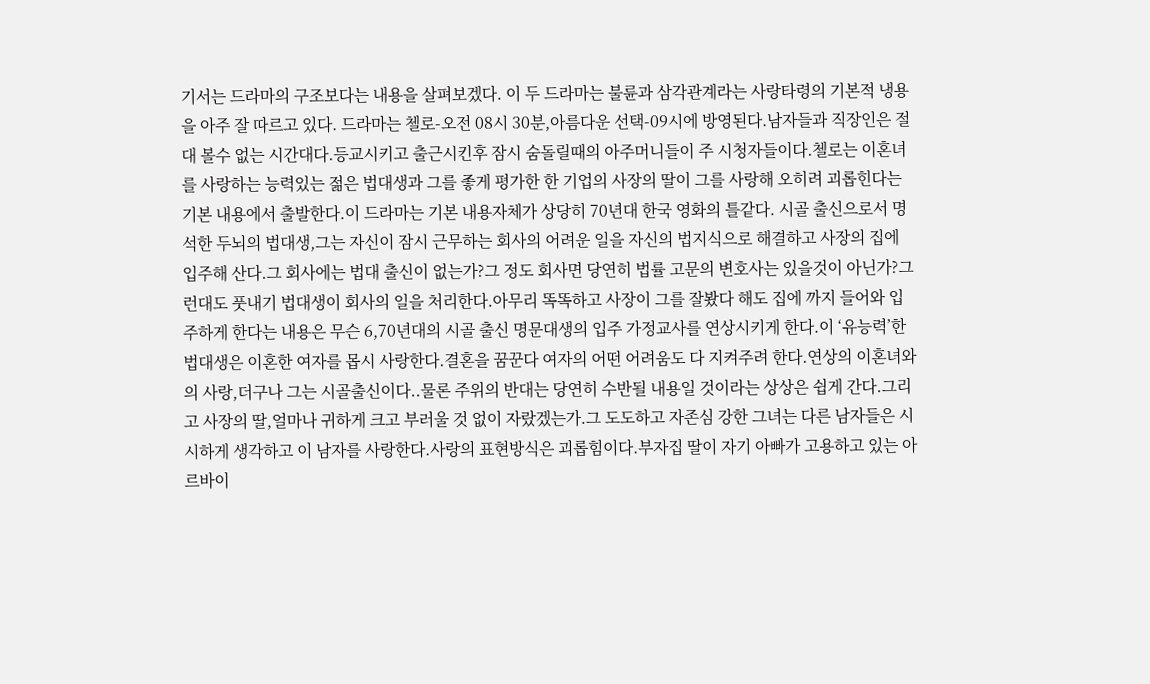기서는 드라마의 구조보다는 내용을 살펴보겠다. 이 두 드라마는 불륜과 삼각관계라는 사랑타령의 기본적 냉용을 아주 잘 따르고 있다. 드라마는 첼로-오전 08시 30분,아름다운 선택-09시에 방영된다.남자들과 직장인은 절대 볼수 없는 시간대다.등교시키고 출근시킨후 잠시 숨돌릴때의 아주머니들이 주 시청자들이다.첼로는 이혼녀를 사랑하는 능력있는 젊은 법대생과 그를 좋게 평가한 한 기업의 사장의 딸이 그를 사랑해 오히려 괴롭힌다는 기본 내용에서 출발한다.이 드라마는 기본 내용자체가 상당히 70년대 한국 영화의 틀같다. 시골 출신으로서 명석한 두뇌의 법대생,그는 자신이 잠시 근무하는 회사의 어려운 일을 자신의 법지식으로 해결하고 사장의 집에 입주해 산다.그 회사에는 법대 출신이 없는가?그 정도 회사면 당연히 법률 고문의 변호사는 있을것이 아닌가?그런대도 풋내기 법대생이 회사의 일을 처리한다.아무리 똑똑하고 사장이 그를 잘봤다 해도 집에 까지 들어와 입주하게 한다는 내용은 무슨 6,70년대의 시골 출신 명문대생의 입주 가정교사를 연상시키게 한다.이 ‘유능력’한 법대생은 이혼한 여자를 몹시 사랑한다.결혼을 꿈꾼다 여자의 어떤 어려움도 다 지켜주려 한다.연상의 이혼녀와의 사랑,더구나 그는 시골출신이다..물론 주위의 반대는 당연히 수반될 내용일 것이라는 상상은 쉽게 간다.그리고 사장의 딸,얼마나 귀하게 크고 부러울 것 없이 자랐겠는가.그 도도하고 자존심 강한 그녀는 다른 남자들은 시시하게 생각하고 이 남자를 사랑한다.사랑의 표현방식은 괴롭힘이다.부자집 딸이 자기 아빠가 고용하고 있는 아르바이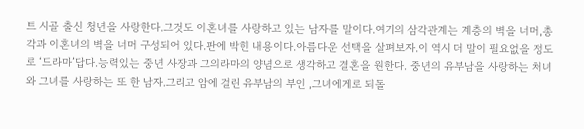트 시골 출신 청년을 사랑한다.그것도 이혼녀를 사랑하고 있는 남자를 말이다.여기의 삼각관계는 계층의 벽을 너머,총각과 이혼녀의 벽을 너머 구성되어 있다.판에 박힌 내용이다.아름다운 선택을 살펴보자.이 역시 더 말이 필요없을 정도로 ‘드라마’답다.능력있는 중년 사장과 그의라마의 양념으로 생각하고 결혼을 원한다. 중년의 유부남을 사랑하는 처녀와 그녀를 사랑하는 또 한 남자.그리고 암에 걸린 유부남의 부인 ,그녀에게로 되돌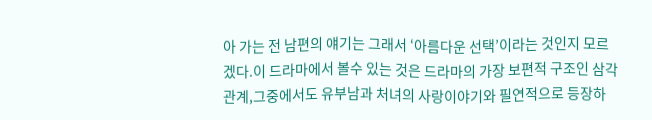아 가는 전 남편의 얘기는 그래서 ‘아름다운 선택’이라는 것인지 모르겠다.이 드라마에서 볼수 있는 것은 드라마의 가장 보편적 구조인 삼각관계,그중에서도 유부남과 처녀의 사랑이야기와 필연적으로 등장하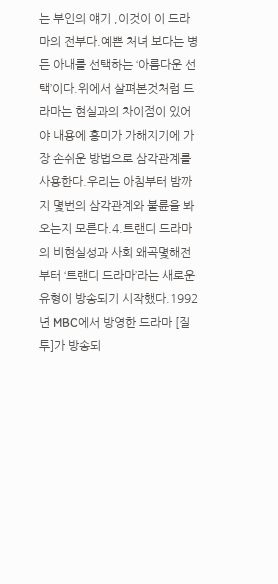는 부인의 얘기 ,이것이 이 드라마의 전부다.예쁜 처녀 보다는 병든 아내를 선택하는 ‘아름다운 선택’이다.위에서 살펴본것처럼 드라마는 현실과의 차이점이 있어야 내용에 흥미가 가해지기에 가장 손쉬운 방법으로 삼각관계를 사용한다.우리는 아침부터 밤까지 몇번의 삼각관계와 불륜을 봐오는지 모른다.4.트랜디 드라마의 비현실성과 사회 왜곡몇해전부터 ‘트랜디 드라마’라는 새로운 유형이 방송되기 시작했다.1992년 MBC에서 방영한 드라마 [질투]가 방송되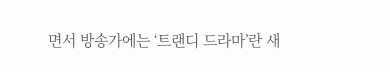면서 방송가에는 ‘트랜디 드라마’란 새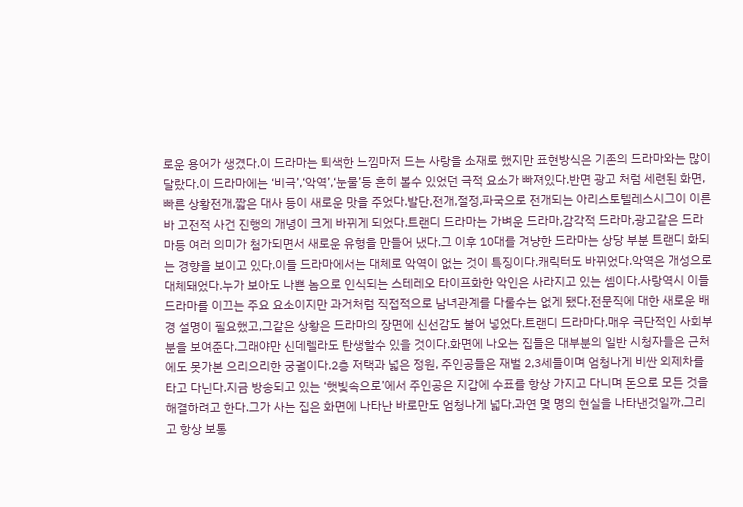로운 용어가 생겼다.이 드라마는 퇴색한 느낌마저 드는 사랑을 소재로 했지만 표현방식은 기존의 드라마와는 많이 달랐다.이 드라마에는 ‘비극’,‘악역’,‘눈물’등 흔히 볼수 있었던 극적 요소가 빠져있다.반면 광고 처럼 세련된 화면,빠른 상황전개,짧은 대사 등이 새로운 맛을 주었다.발단,전개,절정,파국으로 전개되는 아리스토텔레스시그이 이른바 고전적 사건 진행의 개녕이 크게 바뀌게 되었다.트랜디 드라마는 가벼운 드라마,감각적 드라마,광고같은 드라마등 여러 의미가 첨가되면서 새로운 유형을 만들어 냈다.그 이후 10대를 겨냥한 드라마는 상당 부분 트랜디 화되는 경향을 보이고 있다.이들 드라마에서는 대체로 악역이 없는 것이 특징이다.캐릭터도 바뀌었다.악역은 개성으로 대체돼었다.누가 보아도 나쁜 놈으로 인식되는 스테레오 타이프화한 악인은 사라지고 있는 셈이다.사랑역시 이들 드라마를 이끄는 주요 요소이지만 과거처럼 직접적으로 남녀관계를 다룰수는 없게 됐다.전문직에 대한 새로운 배경 설명이 필요했고,그같은 상황은 드라마의 장면에 신선감도 불어 넣었다.트랜디 드라마다.매우 극단적인 사회부분을 보여준다.그래야만 신데렐라도 탄생할수 있을 것이다.화면에 나오는 집들은 대부분의 일반 시청자들은 근처에도 못가본 으리으리한 궁궐이다.2층 저택과 넓은 정원, 주인공들은 재벌 2,3세들이며 엄청나게 비싼 외제차를 타고 다닌다.지금 방송되고 있는 ‘햇빛속으로’에서 주인공은 지갑에 수표를 항상 가지고 다니며 돈으로 모든 것을 해결하려고 한다.그가 사는 집은 화면에 나타난 바로만도 엄청나게 넓다.과연 몇 명의 현실을 나타낸것일까.그리고 항상 보통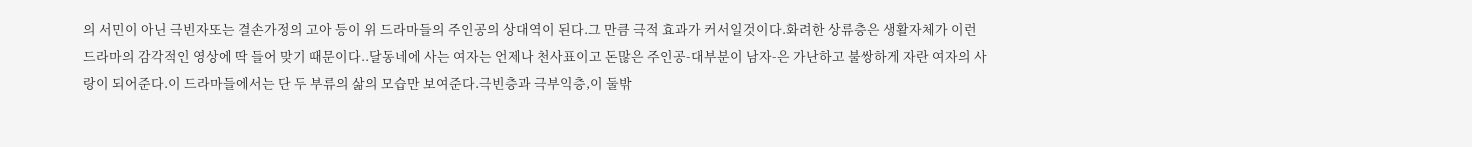의 서민이 아닌 극빈자또는 결손가정의 고아 등이 위 드라마들의 주인공의 상대역이 된다.그 만큼 극적 효과가 커서일것이다.화려한 상류층은 생활자체가 이런 드라마의 감각적인 영상에 딱 들어 맞기 때문이다..달동네에 사는 여자는 언제나 천사표이고 돈많은 주인공-대부분이 남자-은 가난하고 불쌍하게 자란 여자의 사랑이 되어준다.이 드라마들에서는 단 두 부류의 삶의 모습만 보여준다.극빈층과 극부익층,이 둘밖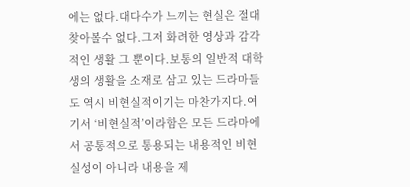에는 없다.대다수가 느끼는 현실은 절대 찾아볼수 없다.그저 화려한 영상과 감각적인 생활 그 뿐이다.보통의 일반적 대학생의 생활을 소재로 삼고 있는 드라마들도 역시 비현실적이기는 마찬가지다.여기서 ‘비현실적’이라함은 모든 드라마에서 공통적으로 통용되는 내용적인 비현실성이 아니라 내용을 제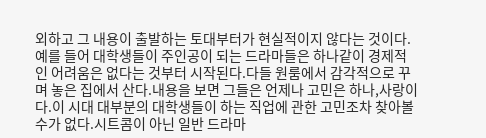외하고 그 내용이 출발하는 토대부터가 현실적이지 않다는 것이다.예를 들어 대학생들이 주인공이 되는 드라마들은 하나같이 경제적인 어려움은 없다는 것부터 시작된다.다들 원룸에서 감각적으로 꾸며 놓은 집에서 산다.내용을 보면 그들은 언제나 고민은 하나,사랑이다.이 시대 대부분의 대학생들이 하는 직업에 관한 고민조차 찾아볼수가 없다.시트콤이 아닌 일반 드라마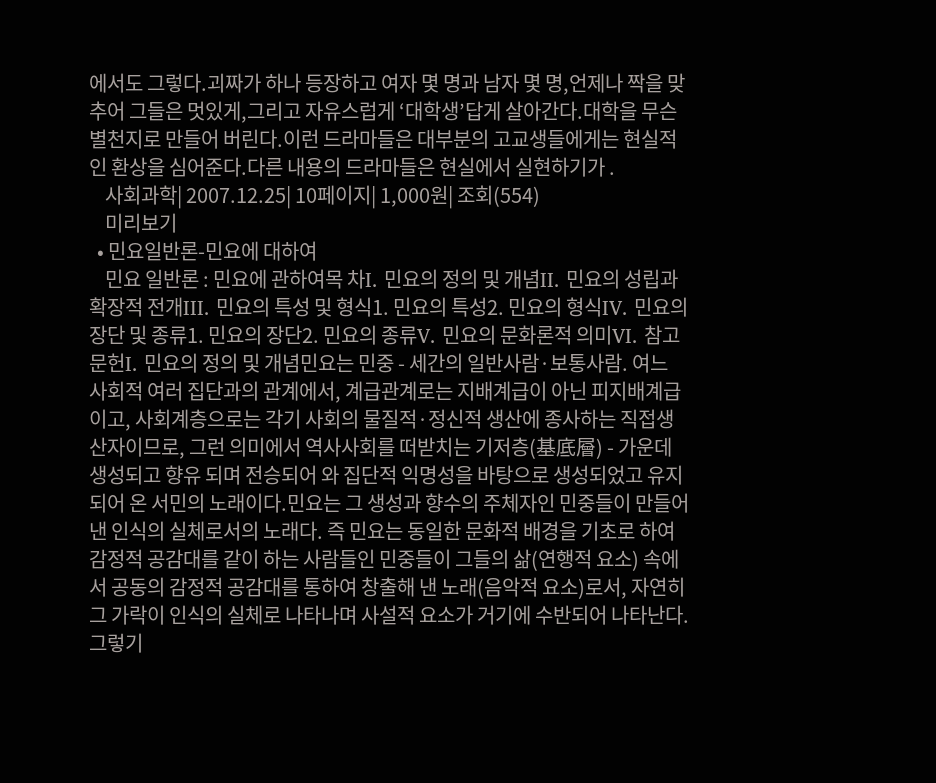에서도 그렇다.괴짜가 하나 등장하고 여자 몇 명과 남자 몇 명,언제나 짝을 맞추어 그들은 멋있게,그리고 자유스럽게 ‘대학생’답게 살아간다.대학을 무슨 별천지로 만들어 버린다.이런 드라마들은 대부분의 고교생들에게는 현실적인 환상을 심어준다.다른 내용의 드라마들은 현실에서 실현하기가 .
    사회과학| 2007.12.25| 10페이지| 1,000원| 조회(554)
    미리보기
  • 민요일반론-민요에 대하여
    민요 일반론 : 민요에 관하여목 차I. 민요의 정의 및 개념II. 민요의 성립과 확장적 전개III. 민요의 특성 및 형식1. 민요의 특성2. 민요의 형식IV. 민요의 장단 및 종류1. 민요의 장단2. 민요의 종류V. 민요의 문화론적 의미VI. 참고문헌I. 민요의 정의 및 개념민요는 민중 - 세간의 일반사람·보통사람. 여느 사회적 여러 집단과의 관계에서, 계급관계로는 지배계급이 아닌 피지배계급이고, 사회계층으로는 각기 사회의 물질적·정신적 생산에 종사하는 직접생산자이므로, 그런 의미에서 역사사회를 떠받치는 기저층(基底層) - 가운데 생성되고 향유 되며 전승되어 와 집단적 익명성을 바탕으로 생성되었고 유지되어 온 서민의 노래이다.민요는 그 생성과 향수의 주체자인 민중들이 만들어낸 인식의 실체로서의 노래다. 즉 민요는 동일한 문화적 배경을 기초로 하여 감정적 공감대를 같이 하는 사람들인 민중들이 그들의 삶(연행적 요소) 속에서 공동의 감정적 공감대를 통하여 창출해 낸 노래(음악적 요소)로서, 자연히 그 가락이 인식의 실체로 나타나며 사설적 요소가 거기에 수반되어 나타난다.그렇기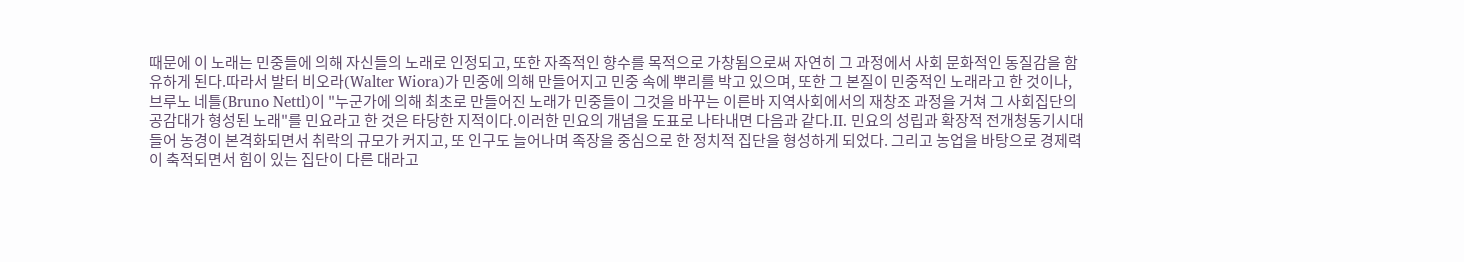때문에 이 노래는 민중들에 의해 자신들의 노래로 인정되고, 또한 자족적인 향수를 목적으로 가창됨으로써 자연히 그 과정에서 사회 문화적인 동질감을 함유하게 된다.따라서 발터 비오라(Walter Wiora)가 민중에 의해 만들어지고 민중 속에 뿌리를 박고 있으며, 또한 그 본질이 민중적인 노래라고 한 것이나, 브루노 네틀(Bruno Nettl)이 "누군가에 의해 최초로 만들어진 노래가 민중들이 그것을 바꾸는 이른바 지역사회에서의 재창조 과정을 거쳐 그 사회집단의 공감대가 형성된 노래"를 민요라고 한 것은 타당한 지적이다.이러한 민요의 개념을 도표로 나타내면 다음과 같다.II. 민요의 성립과 확장적 전개청동기시대 들어 농경이 본격화되면서 취락의 규모가 커지고, 또 인구도 늘어나며 족장을 중심으로 한 정치적 집단을 형성하게 되었다. 그리고 농업을 바탕으로 경제력이 축적되면서 힘이 있는 집단이 다른 대라고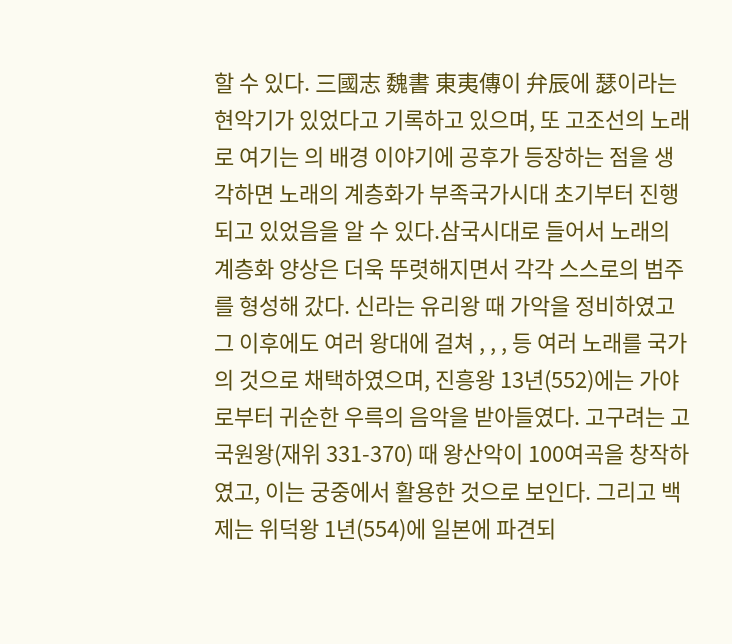할 수 있다. 三國志 魏書 東夷傳이 弁辰에 瑟이라는 현악기가 있었다고 기록하고 있으며, 또 고조선의 노래로 여기는 의 배경 이야기에 공후가 등장하는 점을 생각하면 노래의 계층화가 부족국가시대 초기부터 진행되고 있었음을 알 수 있다.삼국시대로 들어서 노래의 계층화 양상은 더욱 뚜렷해지면서 각각 스스로의 범주를 형성해 갔다. 신라는 유리왕 때 가악을 정비하였고 그 이후에도 여러 왕대에 걸쳐 , , , 등 여러 노래를 국가의 것으로 채택하였으며, 진흥왕 13년(552)에는 가야로부터 귀순한 우륵의 음악을 받아들였다. 고구려는 고국원왕(재위 331-370) 때 왕산악이 100여곡을 창작하였고, 이는 궁중에서 활용한 것으로 보인다. 그리고 백제는 위덕왕 1년(554)에 일본에 파견되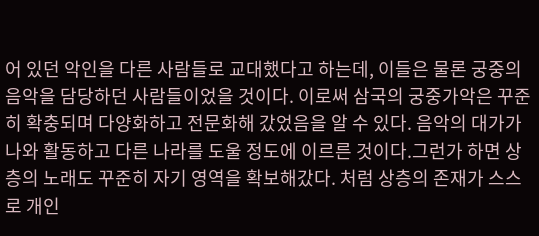어 있던 악인을 다른 사람들로 교대했다고 하는데, 이들은 물론 궁중의 음악을 담당하던 사람들이었을 것이다. 이로써 삼국의 궁중가악은 꾸준히 확충되며 다양화하고 전문화해 갔었음을 알 수 있다. 음악의 대가가 나와 활동하고 다른 나라를 도울 정도에 이르른 것이다.그런가 하면 상층의 노래도 꾸준히 자기 영역을 확보해갔다. 처럼 상층의 존재가 스스로 개인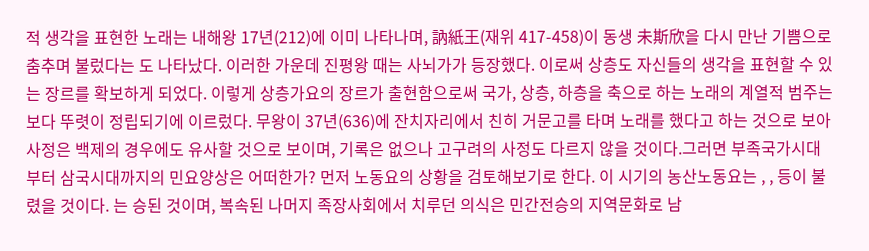적 생각을 표현한 노래는 내해왕 17년(212)에 이미 나타나며, 訥紙王(재위 417-458)이 동생 未斯欣을 다시 만난 기쁨으로 춤추며 불렀다는 도 나타났다. 이러한 가운데 진평왕 때는 사뇌가가 등장했다. 이로써 상층도 자신들의 생각을 표현할 수 있는 장르를 확보하게 되었다. 이렇게 상층가요의 장르가 출현함으로써 국가, 상층, 하층을 축으로 하는 노래의 계열적 범주는 보다 뚜렷이 정립되기에 이르렀다. 무왕이 37년(636)에 잔치자리에서 친히 거문고를 타며 노래를 했다고 하는 것으로 보아 사정은 백제의 경우에도 유사할 것으로 보이며, 기록은 없으나 고구려의 사정도 다르지 않을 것이다.그러면 부족국가시대부터 삼국시대까지의 민요양상은 어떠한가? 먼저 노동요의 상황을 검토해보기로 한다. 이 시기의 농산노동요는 , , 등이 불렸을 것이다. 는 승된 것이며, 복속된 나머지 족장사회에서 치루던 의식은 민간전승의 지역문화로 남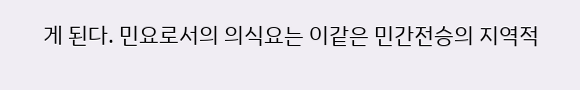게 된다. 민요로서의 의식요는 이같은 민간전승의 지역적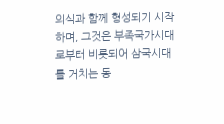의식과 함께 형성되기 시작하며, 그것은 부족국가시대로부터 비롯되어 삼국시대를 거치는 동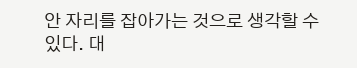안 자리를 잡아가는 것으로 생각할 수 있다. 대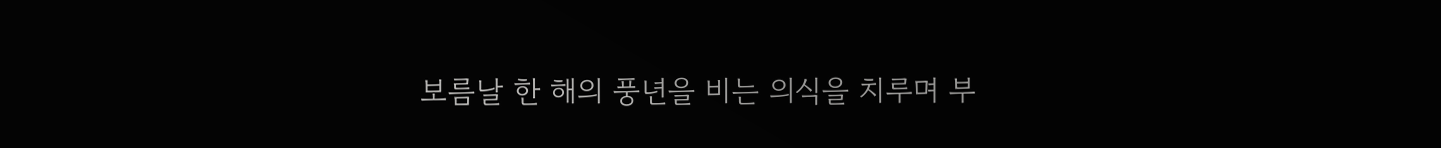보름날 한 해의 풍년을 비는 의식을 치루며 부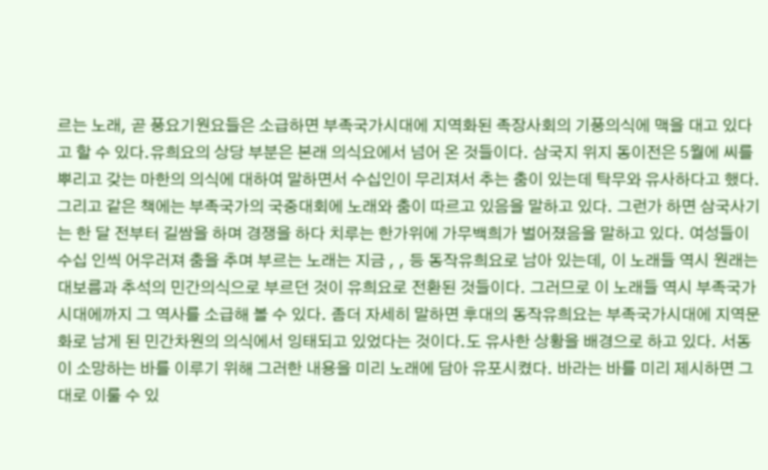르는 노래, 곧 풍요기원요들은 소급하면 부족국가시대에 지역화된 족장사회의 기풍의식에 맥을 대고 있다고 할 수 있다.유희요의 상당 부분은 본래 의식요에서 넘어 온 것들이다. 삼국지 위지 동이전은 5월에 씨를 뿌리고 갖는 마한의 의식에 대하여 말하면서 수십인이 무리져서 추는 춤이 있는데 탁무와 유사하다고 했다. 그리고 같은 책에는 부족국가의 국중대회에 노래와 춤이 따르고 있음을 말하고 있다. 그런가 하면 삼국사기는 한 달 전부터 길쌈을 하며 경쟁을 하다 치루는 한가위에 가무백희가 벌어졌음을 말하고 있다. 여성들이 수십 인씩 어우러져 춤을 추며 부르는 노래는 지금 , , 등 동작유희요로 남아 있는데, 이 노래들 역시 원래는 대보름과 추석의 민간의식으로 부르던 것이 유희요로 전환된 것들이다. 그러므로 이 노래들 역시 부족국가시대에까지 그 역사를 소급해 볼 수 있다. 좀더 자세히 말하면 후대의 동작유희요는 부족국가시대에 지역문화로 남게 된 민간차원의 의식에서 잉태되고 있었다는 것이다.도 유사한 상황을 배경으로 하고 있다. 서동이 소망하는 바를 이루기 위해 그러한 내용을 미리 노래에 담아 유포시켰다. 바라는 바를 미리 제시하면 그대로 이룰 수 있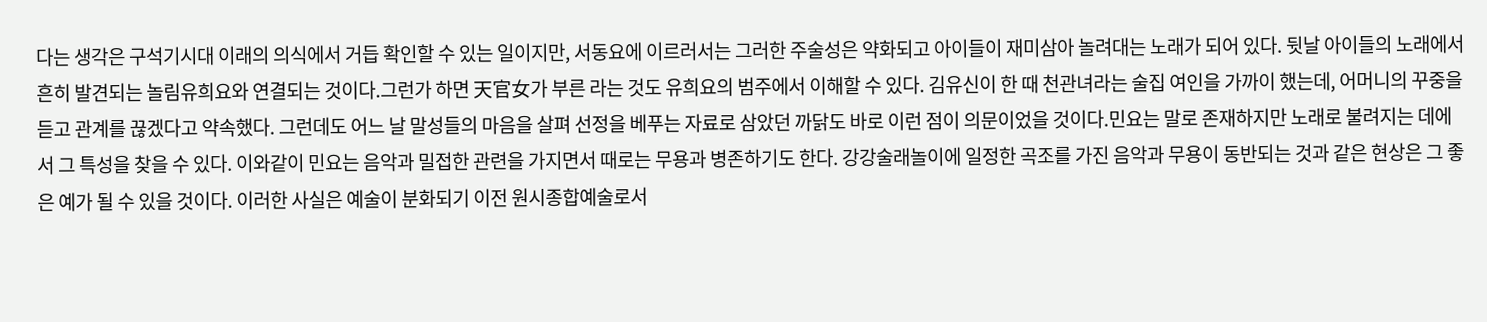다는 생각은 구석기시대 이래의 의식에서 거듭 확인할 수 있는 일이지만, 서동요에 이르러서는 그러한 주술성은 약화되고 아이들이 재미삼아 놀려대는 노래가 되어 있다. 뒷날 아이들의 노래에서 흔히 발견되는 놀림유희요와 연결되는 것이다.그런가 하면 天官女가 부른 라는 것도 유희요의 범주에서 이해할 수 있다. 김유신이 한 때 천관녀라는 술집 여인을 가까이 했는데, 어머니의 꾸중을 듣고 관계를 끊겠다고 약속했다. 그런데도 어느 날 말성들의 마음을 살펴 선정을 베푸는 자료로 삼았던 까닭도 바로 이런 점이 의문이었을 것이다.민요는 말로 존재하지만 노래로 불려지는 데에서 그 특성을 찾을 수 있다. 이와같이 민요는 음악과 밀접한 관련을 가지면서 때로는 무용과 병존하기도 한다. 강강술래놀이에 일정한 곡조를 가진 음악과 무용이 동반되는 것과 같은 현상은 그 좋은 예가 될 수 있을 것이다. 이러한 사실은 예술이 분화되기 이전 원시종합예술로서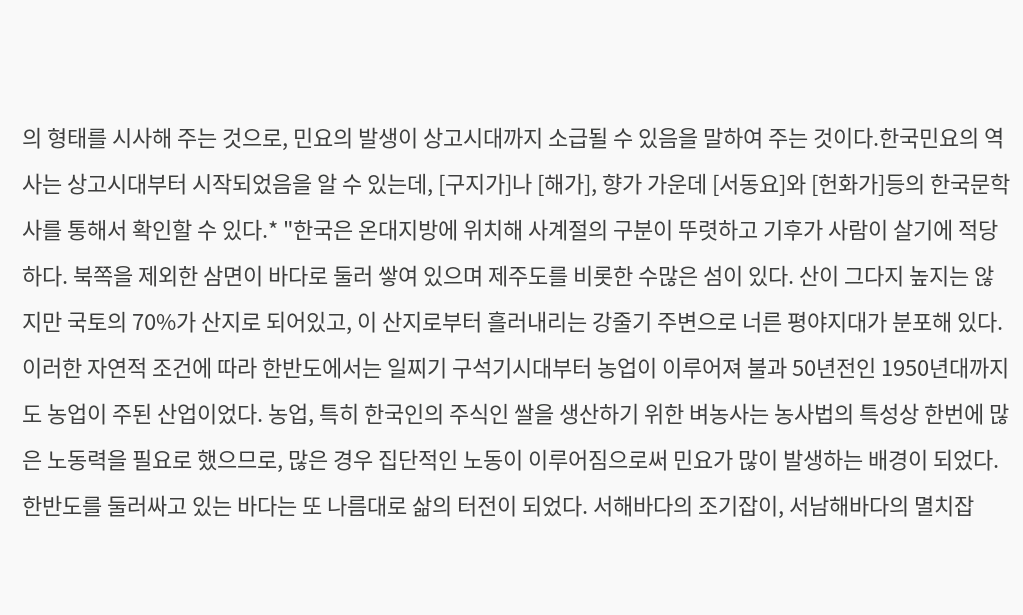의 형태를 시사해 주는 것으로, 민요의 발생이 상고시대까지 소급될 수 있음을 말하여 주는 것이다.한국민요의 역사는 상고시대부터 시작되었음을 알 수 있는데, [구지가]나 [해가], 향가 가운데 [서동요]와 [헌화가]등의 한국문학사를 통해서 확인할 수 있다.* "한국은 온대지방에 위치해 사계절의 구분이 뚜렷하고 기후가 사람이 살기에 적당하다. 북쪽을 제외한 삼면이 바다로 둘러 쌓여 있으며 제주도를 비롯한 수많은 섬이 있다. 산이 그다지 높지는 않지만 국토의 70%가 산지로 되어있고, 이 산지로부터 흘러내리는 강줄기 주변으로 너른 평야지대가 분포해 있다. 이러한 자연적 조건에 따라 한반도에서는 일찌기 구석기시대부터 농업이 이루어져 불과 50년전인 1950년대까지도 농업이 주된 산업이었다. 농업, 특히 한국인의 주식인 쌀을 생산하기 위한 벼농사는 농사법의 특성상 한번에 많은 노동력을 필요로 했으므로, 많은 경우 집단적인 노동이 이루어짐으로써 민요가 많이 발생하는 배경이 되었다. 한반도를 둘러싸고 있는 바다는 또 나름대로 삶의 터전이 되었다. 서해바다의 조기잡이, 서남해바다의 멸치잡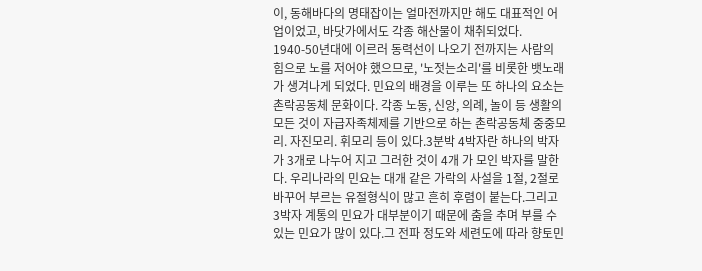이, 동해바다의 명태잡이는 얼마전까지만 해도 대표적인 어업이었고, 바닷가에서도 각종 해산물이 채취되었다. 1940-50년대에 이르러 동력선이 나오기 전까지는 사람의 힘으로 노를 저어야 했으므로, '노젓는소리'를 비롯한 뱃노래가 생겨나게 되었다. 민요의 배경을 이루는 또 하나의 요소는 촌락공동체 문화이다. 각종 노동, 신앙, 의례, 놀이 등 생활의 모든 것이 자급자족체제를 기반으로 하는 촌락공동체 중중모리. 자진모리. 휘모리 등이 있다.3분박 4박자란 하나의 박자가 3개로 나누어 지고 그러한 것이 4개 가 모인 박자를 말한다. 우리나라의 민요는 대개 같은 가락의 사설을 1절, 2절로 바꾸어 부르는 유절형식이 많고 흔히 후렴이 붙는다.그리고 3박자 계통의 민요가 대부분이기 때문에 춤을 추며 부를 수 있는 민요가 많이 있다.그 전파 정도와 세련도에 따라 향토민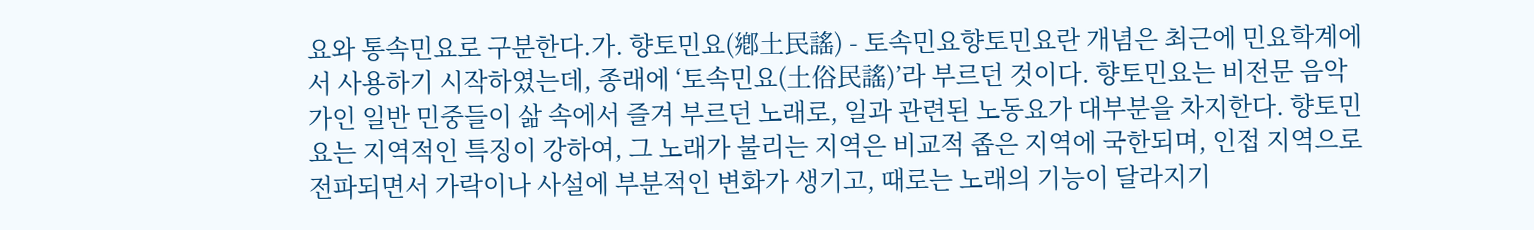요와 통속민요로 구분한다.가. 향토민요(鄕土民謠) - 토속민요향토민요란 개념은 최근에 민요학계에서 사용하기 시작하였는데, 종래에 ‘토속민요(土俗民謠)’라 부르던 것이다. 향토민요는 비전문 음악가인 일반 민중들이 삶 속에서 즐겨 부르던 노래로, 일과 관련된 노동요가 대부분을 차지한다. 향토민요는 지역적인 특징이 강하여, 그 노래가 불리는 지역은 비교적 좁은 지역에 국한되며, 인접 지역으로 전파되면서 가락이나 사설에 부분적인 변화가 생기고, 때로는 노래의 기능이 달라지기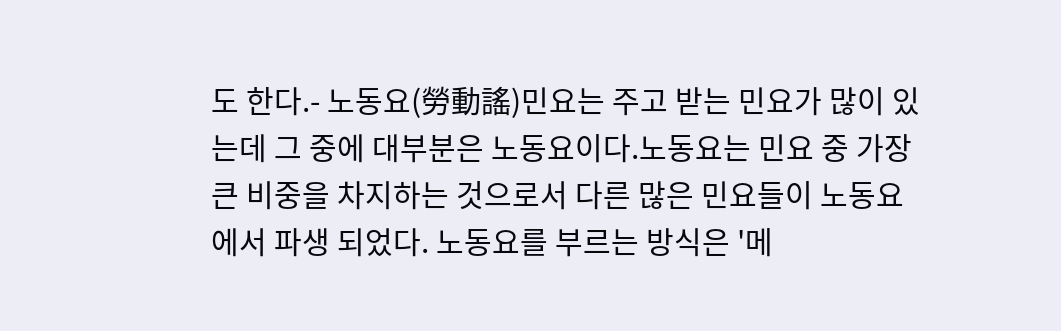도 한다.- 노동요(勞動謠)민요는 주고 받는 민요가 많이 있는데 그 중에 대부분은 노동요이다.노동요는 민요 중 가장 큰 비중을 차지하는 것으로서 다른 많은 민요들이 노동요에서 파생 되었다. 노동요를 부르는 방식은 '메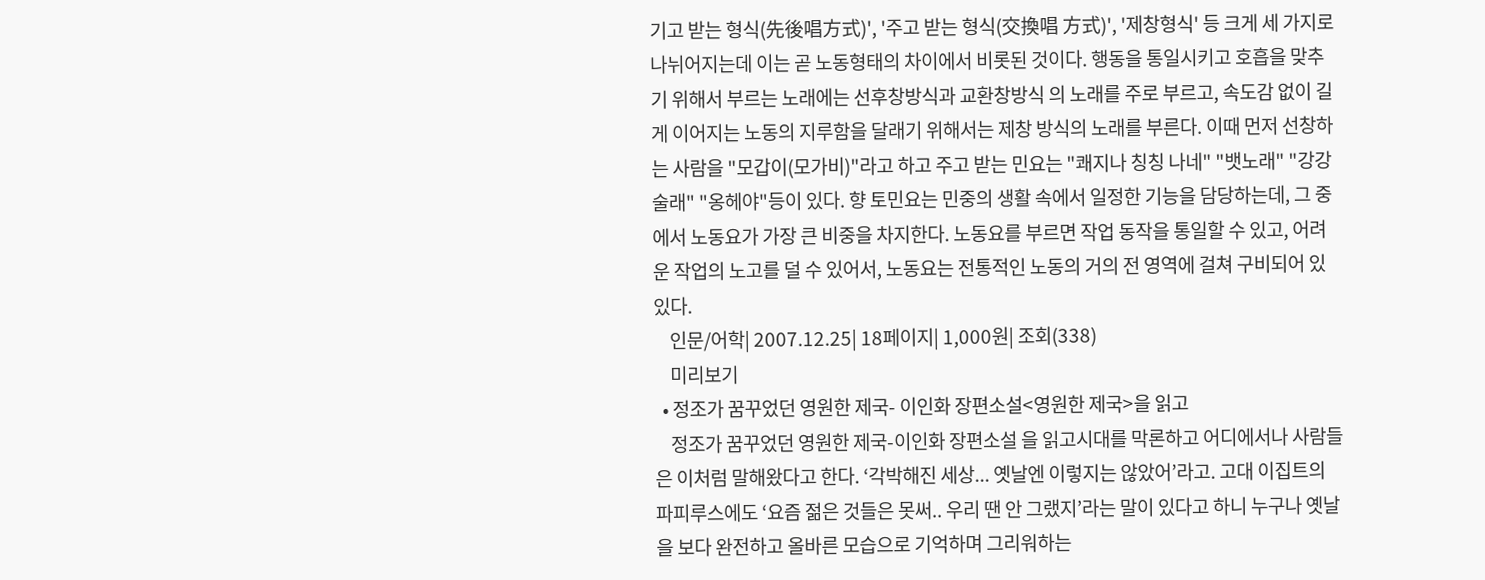기고 받는 형식(先後唱方式)', '주고 받는 형식(交換唱 方式)', '제창형식' 등 크게 세 가지로 나뉘어지는데 이는 곧 노동형태의 차이에서 비롯된 것이다. 행동을 통일시키고 호흡을 맞추기 위해서 부르는 노래에는 선후창방식과 교환창방식 의 노래를 주로 부르고, 속도감 없이 길게 이어지는 노동의 지루함을 달래기 위해서는 제창 방식의 노래를 부른다. 이때 먼저 선창하는 사람을 "모갑이(모가비)"라고 하고 주고 받는 민요는 "쾌지나 칭칭 나네" "뱃노래" "강강술래" "옹헤야"등이 있다. 향 토민요는 민중의 생활 속에서 일정한 기능을 담당하는데, 그 중에서 노동요가 가장 큰 비중을 차지한다. 노동요를 부르면 작업 동작을 통일할 수 있고, 어려운 작업의 노고를 덜 수 있어서, 노동요는 전통적인 노동의 거의 전 영역에 걸쳐 구비되어 있 있다.
    인문/어학| 2007.12.25| 18페이지| 1,000원| 조회(338)
    미리보기
  • 정조가 꿈꾸었던 영원한 제국- 이인화 장편소설<영원한 제국>을 읽고
    정조가 꿈꾸었던 영원한 제국-이인화 장편소설 을 읽고시대를 막론하고 어디에서나 사람들은 이처럼 말해왔다고 한다. ‘각박해진 세상... 옛날엔 이렇지는 않았어’라고. 고대 이집트의 파피루스에도 ‘요즘 젊은 것들은 못써.. 우리 땐 안 그랬지’라는 말이 있다고 하니 누구나 옛날을 보다 완전하고 올바른 모습으로 기억하며 그리워하는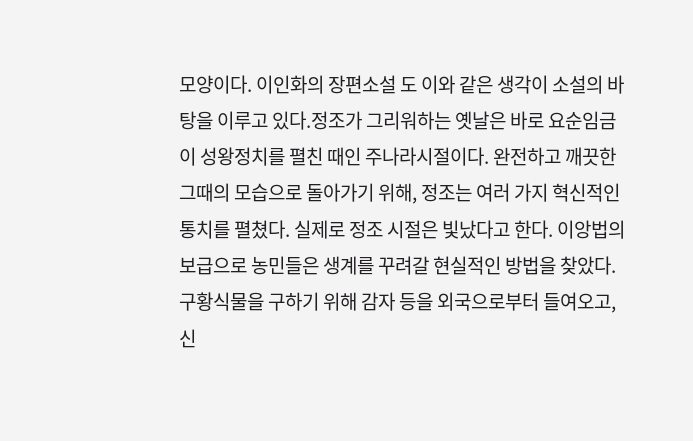모양이다. 이인화의 장편소설 도 이와 같은 생각이 소설의 바탕을 이루고 있다.정조가 그리워하는 옛날은 바로 요순임금이 성왕정치를 펼친 때인 주나라시절이다. 완전하고 깨끗한 그때의 모습으로 돌아가기 위해, 정조는 여러 가지 혁신적인 통치를 펼쳤다. 실제로 정조 시절은 빛났다고 한다. 이앙법의 보급으로 농민들은 생계를 꾸려갈 현실적인 방법을 찾았다. 구황식물을 구하기 위해 감자 등을 외국으로부터 들여오고, 신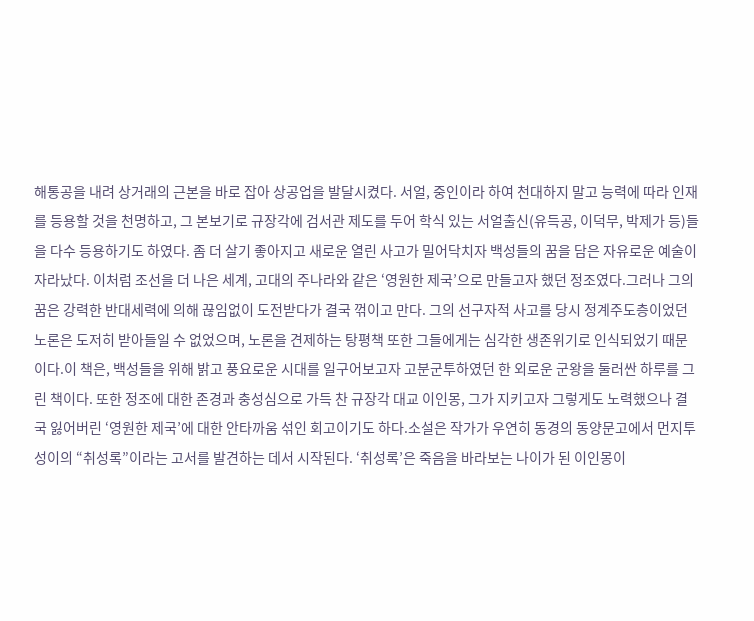해통공을 내려 상거래의 근본을 바로 잡아 상공업을 발달시켰다. 서얼, 중인이라 하여 천대하지 말고 능력에 따라 인재를 등용할 것을 천명하고, 그 본보기로 규장각에 검서관 제도를 두어 학식 있는 서얼출신(유득공, 이덕무, 박제가 등)들을 다수 등용하기도 하였다. 좀 더 살기 좋아지고 새로운 열린 사고가 밀어닥치자 백성들의 꿈을 담은 자유로운 예술이 자라났다. 이처럼 조선을 더 나은 세계, 고대의 주나라와 같은 ‘영원한 제국’으로 만들고자 했던 정조였다.그러나 그의 꿈은 강력한 반대세력에 의해 끊임없이 도전받다가 결국 꺾이고 만다. 그의 선구자적 사고를 당시 정계주도층이었던 노론은 도저히 받아들일 수 없었으며, 노론을 견제하는 탕평책 또한 그들에게는 심각한 생존위기로 인식되었기 때문이다.이 책은, 백성들을 위해 밝고 풍요로운 시대를 일구어보고자 고분군투하였던 한 외로운 군왕을 둘러싼 하루를 그린 책이다. 또한 정조에 대한 존경과 충성심으로 가득 찬 규장각 대교 이인몽, 그가 지키고자 그렇게도 노력했으나 결국 잃어버린 ‘영원한 제국’에 대한 안타까움 섞인 회고이기도 하다.소설은 작가가 우연히 동경의 동양문고에서 먼지투성이의 “취성록”이라는 고서를 발견하는 데서 시작된다. ‘취성록’은 죽음을 바라보는 나이가 된 이인몽이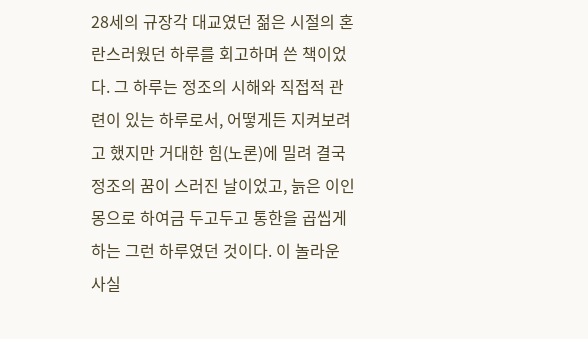28세의 규장각 대교였던 젊은 시절의 혼란스러웠던 하루를 회고하며 쓴 책이었다. 그 하루는 정조의 시해와 직접적 관련이 있는 하루로서, 어떻게든 지켜보려고 했지만 거대한 힘(노론)에 밀려 결국 정조의 꿈이 스러진 날이었고, 늙은 이인몽으로 하여금 두고두고 통한을 곱씹게 하는 그런 하루였던 것이다. 이 놀라운 사실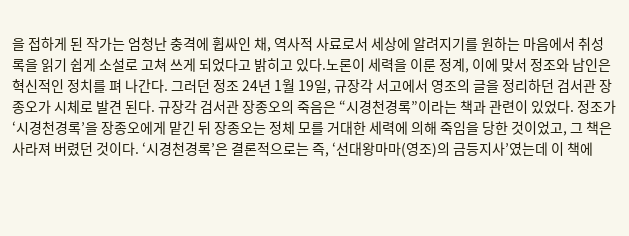을 접하게 된 작가는 엄청난 충격에 휩싸인 채, 역사적 사료로서 세상에 알려지기를 원하는 마음에서 취성록을 읽기 쉽게 소설로 고쳐 쓰게 되었다고 밝히고 있다.노론이 세력을 이룬 정계, 이에 맞서 정조와 남인은 혁신적인 정치를 펴 나간다. 그러던 정조 24년 1월 19일, 규장각 서고에서 영조의 글을 정리하던 검서관 장종오가 시체로 발견 된다. 규장각 검서관 장종오의 죽음은 “시경천경록”이라는 책과 관련이 있었다. 정조가 ‘시경천경록’을 장종오에게 맡긴 뒤 장종오는 정체 모를 거대한 세력에 의해 죽임을 당한 것이었고, 그 책은 사라져 버렸던 것이다. ‘시경천경록’은 결론적으로는 즉, ‘선대왕마마(영조)의 금등지사’였는데 이 책에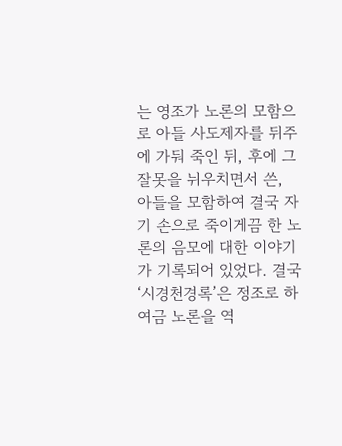는 영조가 노론의 모함으로 아들 사도제자를 뒤주에 가둬 죽인 뒤, 후에 그 잘못을 뉘우치면서 쓴, 아들을 모함하여 결국 자기 손으로 죽이게끔 한 노론의 음모에 대한 이야기가 기록되어 있었다. 결국 ‘시경천경록’은 정조로 하여금 노론을 역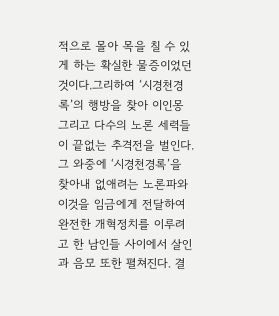적으로 몰아 목을 칠 수 있게 하는 확실한 물증이었던 것이다.그리하여 ‘시경천경록’의 행방을 찾아 이인몽 그리고 다수의 노론 세력들이 끝없는 추격전을 벌인다. 그 와중에 ‘시경천경록’을 찾아내 없애려는 노론파와 이것을 임금에게 전달하여 완전한 개혁정치를 이루려고 한 남인들 사이에서 살인과 음모 또한 펼쳐진다. 결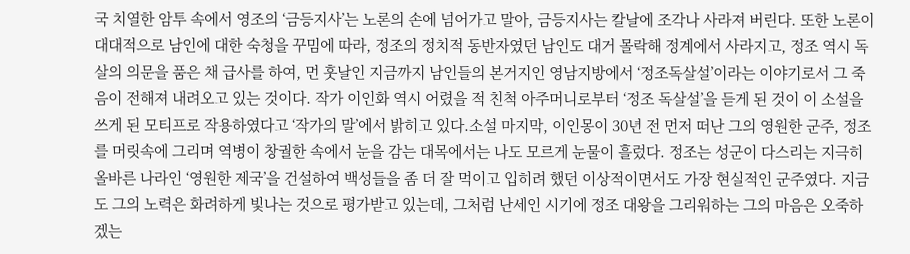국 치열한 암투 속에서 영조의 ‘금등지사’는 노론의 손에 넘어가고 말아, 금등지사는 칼날에 조각나 사라져 버린다. 또한 노론이 대대적으로 남인에 대한 숙청을 꾸밈에 따라, 정조의 정치적 동반자였던 남인도 대거 몰락해 정계에서 사라지고, 정조 역시 독살의 의문을 품은 채 급사를 하여, 먼 훗날인 지금까지 남인들의 본거지인 영남지방에서 ‘정조독살설’이라는 이야기로서 그 죽음이 전해져 내려오고 있는 것이다. 작가 이인화 역시 어렸을 적 친척 아주머니로부터 ‘정조 독살설’을 듣게 된 것이 이 소설을 쓰게 된 모티프로 작용하였다고 ‘작가의 말’에서 밝히고 있다.소설 마지막, 이인몽이 30년 전 먼저 떠난 그의 영원한 군주, 정조를 머릿속에 그리며 역병이 창궐한 속에서 눈을 감는 대목에서는 나도 모르게 눈물이 흘렀다. 정조는 성군이 다스리는 지극히 올바른 나라인 ‘영원한 제국’을 건설하여 백성들을 좀 더 잘 먹이고 입히려 했던 이상적이면서도 가장 현실적인 군주였다. 지금도 그의 노력은 화려하게 빛나는 것으로 평가받고 있는데, 그처럼 난세인 시기에 정조 대왕을 그리워하는 그의 마음은 오죽하겠는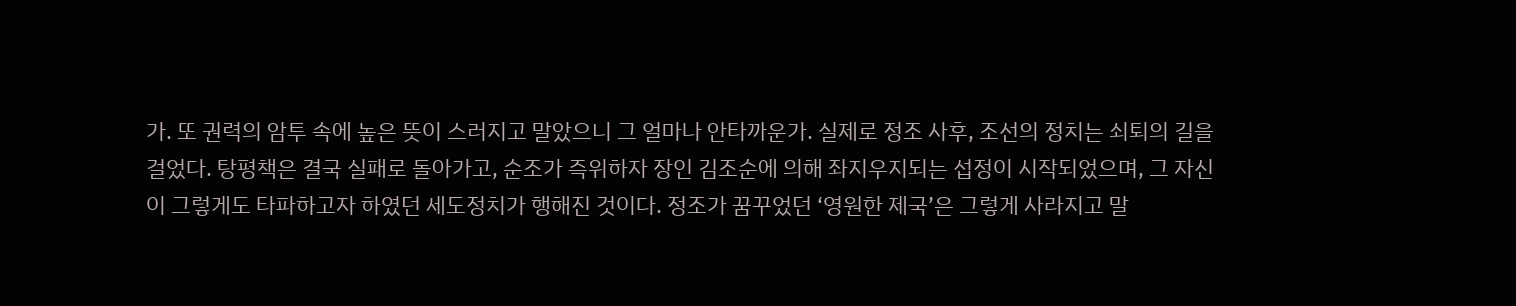가. 또 권력의 암투 속에 높은 뜻이 스러지고 말았으니 그 얼마나 안타까운가. 실제로 정조 사후, 조선의 정치는 쇠퇴의 길을 걸었다. 탕평책은 결국 실패로 돌아가고, 순조가 즉위하자 장인 김조순에 의해 좌지우지되는 섭정이 시작되었으며, 그 자신이 그렇게도 타파하고자 하였던 세도정치가 행해진 것이다. 정조가 꿈꾸었던 ‘영원한 제국’은 그렇게 사라지고 말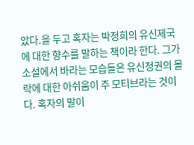았다.을 두고 혹자는 박정희의 유신제국에 대한 향수를 말하는 책이라 한다. 그가 소설에서 바라는 모습들은 유신정권의 몰락에 대한 아쉬움이 주 모티브라는 것이다. 혹자의 말이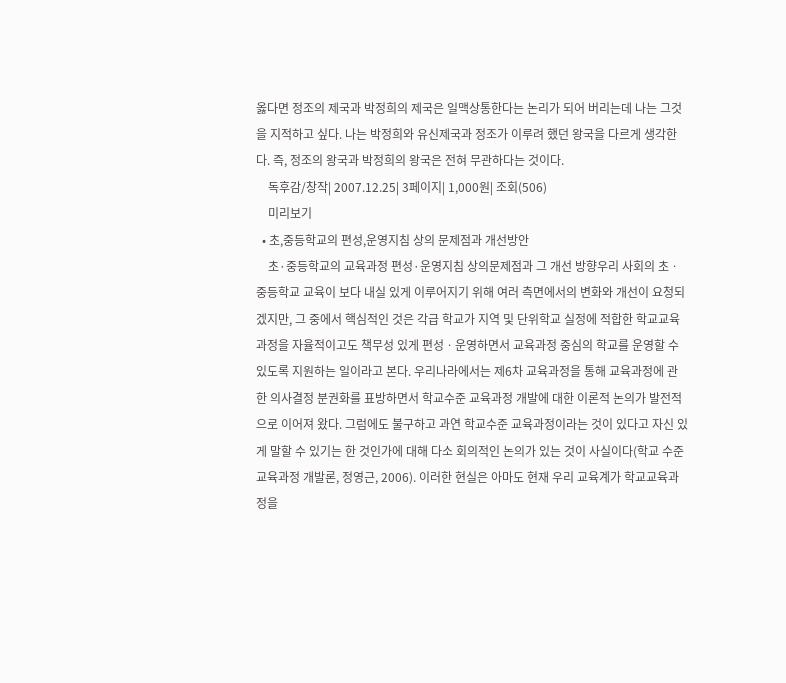옳다면 정조의 제국과 박정희의 제국은 일맥상통한다는 논리가 되어 버리는데 나는 그것을 지적하고 싶다. 나는 박정희와 유신제국과 정조가 이루려 했던 왕국을 다르게 생각한다. 즉, 정조의 왕국과 박정희의 왕국은 전혀 무관하다는 것이다.
    독후감/창작| 2007.12.25| 3페이지| 1,000원| 조회(506)
    미리보기
  • 초,중등학교의 편성,운영지침 상의 문제점과 개선방안
    초·중등학교의 교육과정 편성·운영지침 상의문제점과 그 개선 방향우리 사회의 초ㆍ중등학교 교육이 보다 내실 있게 이루어지기 위해 여러 측면에서의 변화와 개선이 요청되겠지만, 그 중에서 핵심적인 것은 각급 학교가 지역 및 단위학교 실정에 적합한 학교교육과정을 자율적이고도 책무성 있게 편성ㆍ운영하면서 교육과정 중심의 학교를 운영할 수 있도록 지원하는 일이라고 본다. 우리나라에서는 제6차 교육과정을 통해 교육과정에 관한 의사결정 분권화를 표방하면서 학교수준 교육과정 개발에 대한 이론적 논의가 발전적으로 이어져 왔다. 그럼에도 불구하고 과연 학교수준 교육과정이라는 것이 있다고 자신 있게 말할 수 있기는 한 것인가에 대해 다소 회의적인 논의가 있는 것이 사실이다(학교 수준 교육과정 개발론, 정영근, 2006). 이러한 현실은 아마도 현재 우리 교육계가 학교교육과정을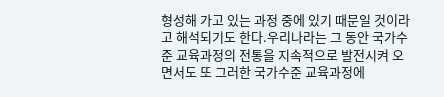형성해 가고 있는 과정 중에 있기 때문일 것이라고 해석되기도 한다.우리나라는 그 동안 국가수준 교육과정의 전통을 지속적으로 발전시켜 오면서도 또 그러한 국가수준 교육과정에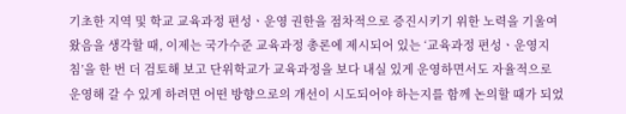기초한 지역 및 학교 교육과정 편성ㆍ운영 권한을 점차적으로 증진시키기 위한 노력을 기울여 왔음을 생각할 때, 이제는 국가수준 교육과정 총론에 제시되어 있는 ‘교육과정 편성ㆍ운영지침’을 한 번 더 검토해 보고 단위학교가 교육과정을 보다 내실 있게 운영하면서도 자율적으로 운영해 갈 수 있게 하려면 어떤 방향으로의 개선이 시도되어야 하는지를 함께 논의할 때가 되었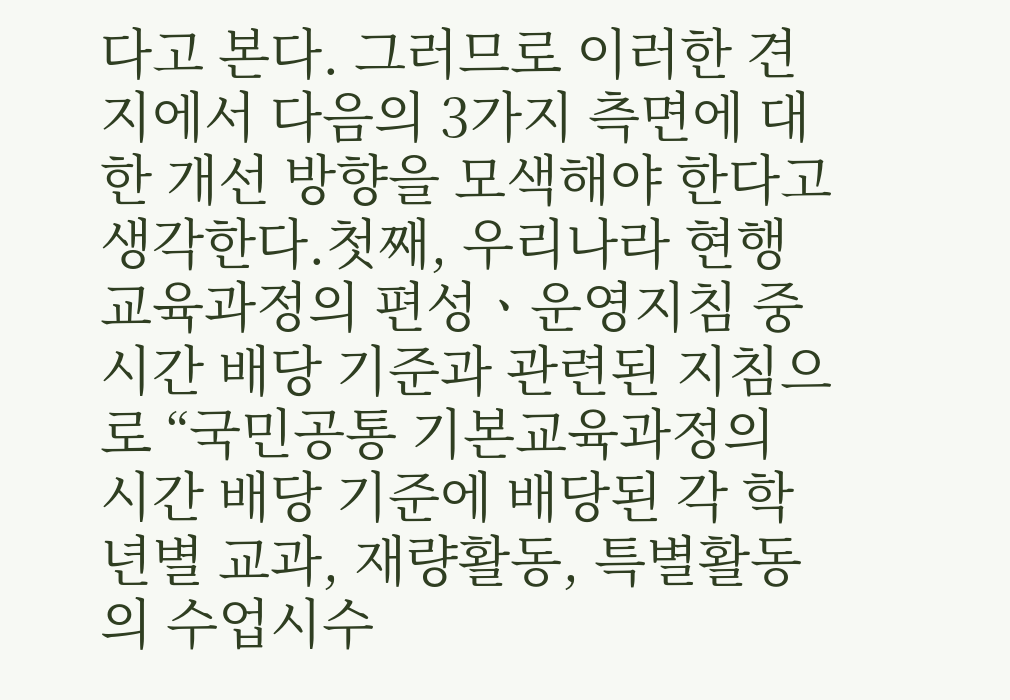다고 본다. 그러므로 이러한 견지에서 다음의 3가지 측면에 대한 개선 방향을 모색해야 한다고 생각한다.첫째, 우리나라 현행 교육과정의 편성ㆍ운영지침 중 시간 배당 기준과 관련된 지침으로 “국민공통 기본교육과정의 시간 배당 기준에 배당된 각 학년별 교과, 재량활동, 특별활동의 수업시수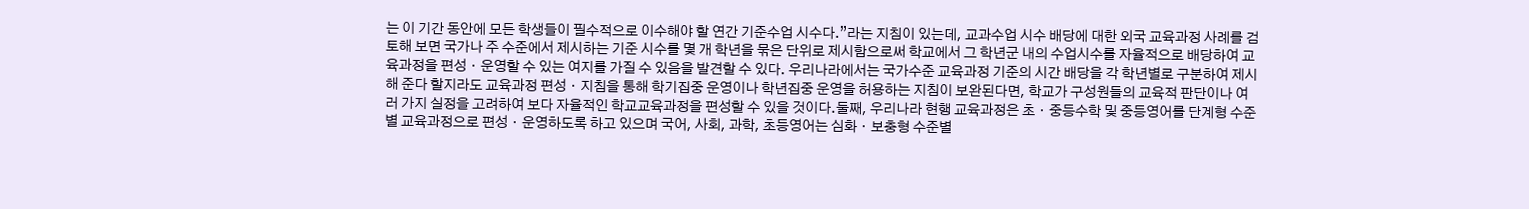는 이 기간 동안에 모든 학생들이 필수적으로 이수해야 할 연간 기준수업 시수다.”라는 지침이 있는데, 교과수업 시수 배당에 대한 외국 교육과정 사례를 검토해 보면 국가나 주 수준에서 제시하는 기준 시수를 몇 개 학년을 묶은 단위로 제시함으로써 학교에서 그 학년군 내의 수업시수를 자율적으로 배당하여 교육과정을 편성ㆍ운영할 수 있는 여지를 가질 수 있음을 발견할 수 있다. 우리나라에서는 국가수준 교육과정 기준의 시간 배당을 각 학년별로 구분하여 제시해 준다 할지라도 교육과정 편성ㆍ지침을 통해 학기집중 운영이나 학년집중 운영을 허용하는 지침이 보완된다면, 학교가 구성원들의 교육적 판단이나 여러 가지 실정을 고려하여 보다 자율적인 학교교육과정을 편성할 수 있을 것이다.둘째, 우리나라 현행 교육과정은 초ㆍ중등수학 및 중등영어를 단계형 수준별 교육과정으로 편성ㆍ운영하도록 하고 있으며 국어, 사회, 과학, 초등영어는 심화ㆍ보충형 수준별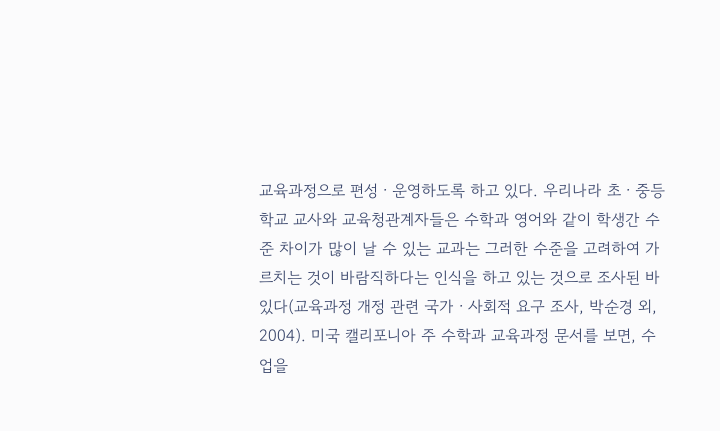교육과정으로 편성ㆍ운영하도록 하고 있다. 우리나라 초ㆍ중등학교 교사와 교육청관계자들은 수학과 영어와 같이 학생간 수준 차이가 많이 날 수 있는 교과는 그러한 수준을 고려하여 가르치는 것이 바람직하다는 인식을 하고 있는 것으로 조사된 바 있다(교육과정 개정 관련 국가ㆍ사회적 요구 조사, 박순경 외, 2004). 미국 캘리포니아 주 수학과 교육과정 문서를 보면, 수업을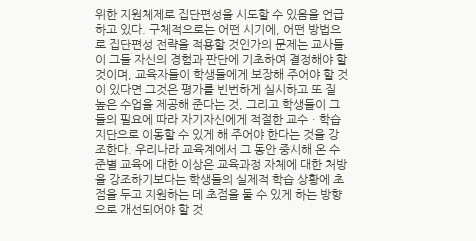위한 지원체제로 집단편성을 시도할 수 있음을 언급하고 있다. 구체적으로는 어떤 시기에, 어떤 방법으로 집단편성 전략을 적용할 것인가의 문제는 교사들이 그들 자신의 경험과 판단에 기초하여 결정해야 할 것이며, 교육자들이 학생들에게 보장해 주어야 할 것이 있다면 그것은 평가를 빈번하게 실시하고 또 질 높은 수업을 제공해 준다는 것, 그리고 학생들이 그들의 필요에 따라 자기자신에게 적절한 교수ㆍ학습지단으로 이동할 수 있게 해 주어야 한다는 것을 강조한다. 우리나라 교육계에서 그 동안 중시해 온 수준별 교육에 대한 이상은 교육과정 자체에 대한 처방을 강조하기보다는 학생들의 실제적 학습 상황에 초점을 두고 지원하는 데 초점을 둘 수 있게 하는 방향으로 개선되어야 할 것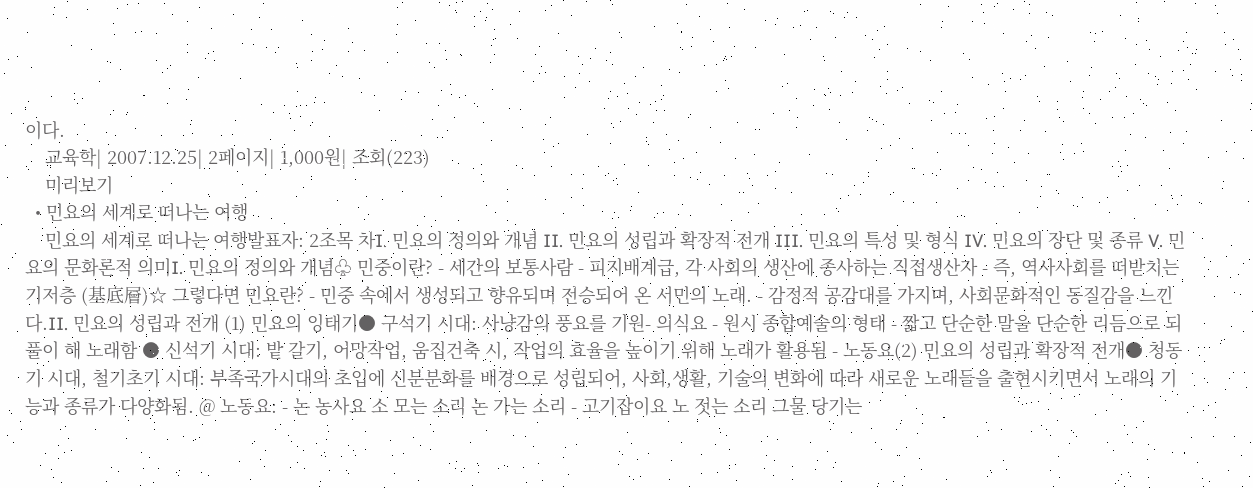이다.
    교육학| 2007.12.25| 2페이지| 1,000원| 조회(223)
    미리보기
  • 민요의 세계로 떠나는 여행
    민요의 세계로 떠나는 여행발표자: 2조목 차I. 민요의 정의와 개념 II. 민요의 성립과 확장적 전개 III. 민요의 특성 및 형식 IV. 민요의 장단 및 종류 V. 민요의 문화론적 의미I. 민요의 정의와 개념♧ 민중이란? - 세간의 보통사람 - 피지배계급, 각 사회의 생산에 종사하는 직접생산자 - 즉, 역사사회를 떠받치는 기저층 (基底層)☆ 그렇다면 민요란? - 민중 속에서 생성되고 향유되며 전승되어 온 서민의 노래. - 감정적 공감대를 가지며, 사회문화적인 동질감을 느낀다.II. 민요의 성립과 전개 (1) 민요의 잉태기● 구석기 시대: 사냥감의 풍요를 기원- 의식요 - 원시 종합예술의 형태 - 짧고 단순한 말을 단순한 리듬으로 되풀이 해 노래함 ● 신석기 시대: 밭 갈기, 어망작업, 움집건축 시, 작업의 효율을 높이기 위해 노래가 활용됨 - 노동요(2) 민요의 성립과 확장적 전개● 청동기 시대, 철기초기 시대: 부족국가시대의 초입에 신분분화를 배경으로 성립되어, 사회,생활, 기술의 변화에 따라 새로운 노래들을 출현시키면서 노래의 기능과 종류가 다양화됨. @ 노동요: - 논 농사요 소 모는 소리 논 가는 소리 - 고기잡이요 노 젓는 소리 그물 당기는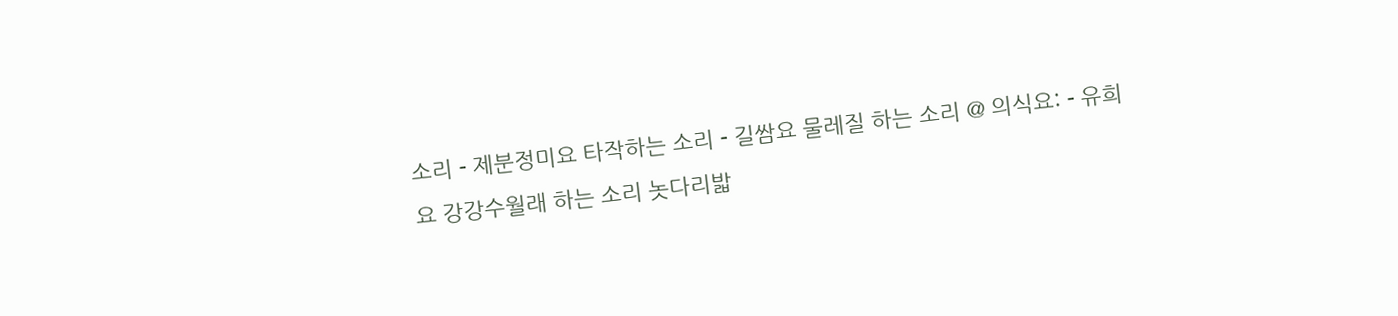소리 - 제분정미요 타작하는 소리 - 길쌈요 물레질 하는 소리 @ 의식요: - 유희요 강강수월래 하는 소리 놋다리밟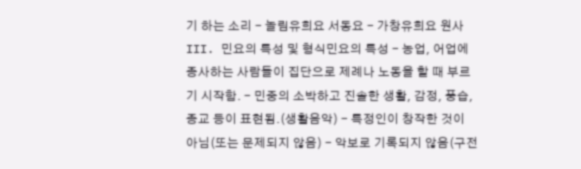기 하는 소리 - 놀림유희요 서동요 - 가창유희요 원사III. 민요의 특성 및 형식민요의 특성 - 농업, 어업에 종사하는 사람들이 집단으로 제례나 노동을 할 때 부르기 시작함. - 민중의 소박하고 진솔한 생활, 감정, 풍습, 종교 등이 표현됨.(생활음악) - 특정인이 창작한 것이 아님(또는 문제되지 않음) - 악보로 기록되지 않음(구전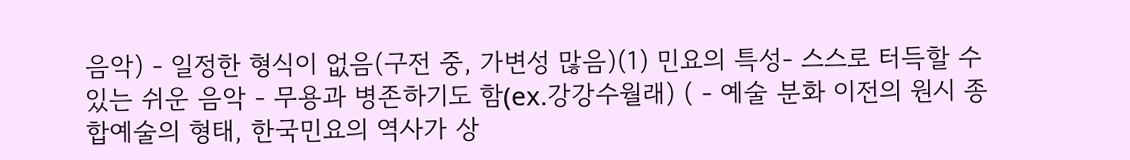음악) - 일정한 형식이 없음(구전 중, 가변성 많음)(1) 민요의 특성- 스스로 터득할 수 있는 쉬운 음악 - 무용과 병존하기도 함(ex.강강수월래) ( - 예술 분화 이전의 원시 종합예술의 형태, 한국민요의 역사가 상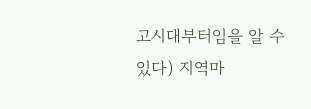고시대부터임을 알 수 있다) 지역마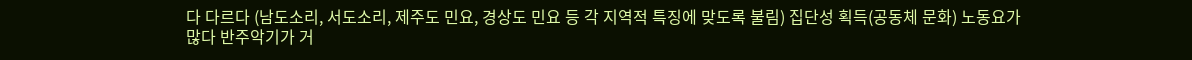다 다르다 (남도소리, 서도소리, 제주도 민요, 경상도 민요 등 각 지역적 특징에 맞도록 불림) 집단성 획득(공동체 문화) 노동요가 많다 반주악기가 거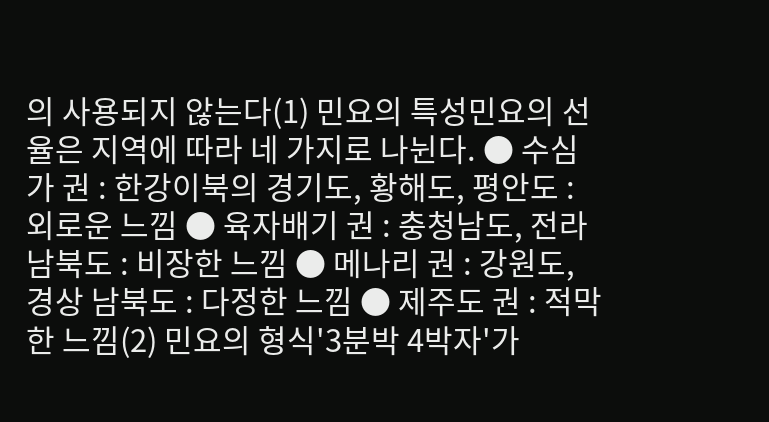의 사용되지 않는다(1) 민요의 특성민요의 선율은 지역에 따라 네 가지로 나뉜다. ● 수심가 권 : 한강이북의 경기도, 황해도, 평안도 : 외로운 느낌 ● 육자배기 권 : 충청남도, 전라 남북도 : 비장한 느낌 ● 메나리 권 : 강원도, 경상 남북도 : 다정한 느낌 ● 제주도 권 : 적막한 느낌(2) 민요의 형식'3분박 4박자'가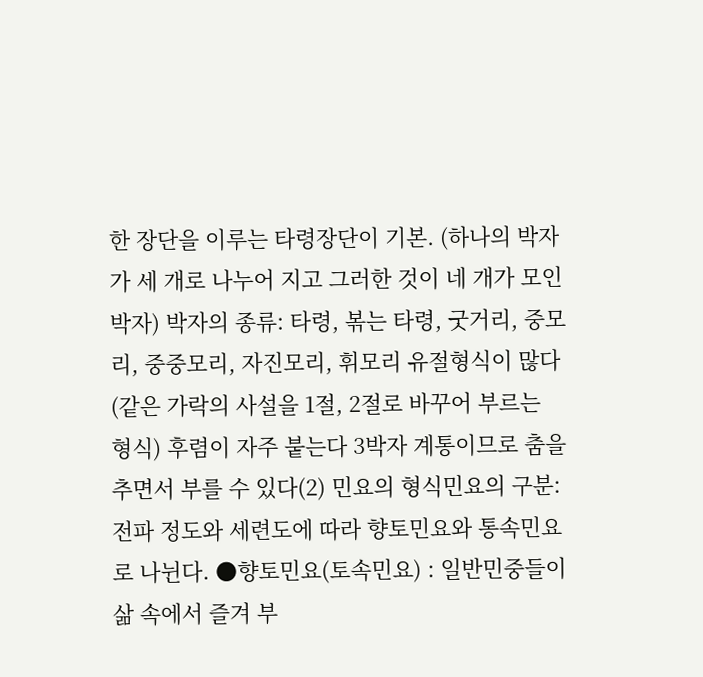한 장단을 이루는 타령장단이 기본. (하나의 박자가 세 개로 나누어 지고 그러한 것이 네 개가 모인 박자) 박자의 종류: 타령, 볶는 타령, 굿거리, 중모리, 중중모리, 자진모리, 휘모리 유절형식이 많다(같은 가락의 사설을 1절, 2절로 바꾸어 부르는 형식) 후렴이 자주 붙는다 3박자 계통이므로 춤을 추면서 부를 수 있다(2) 민요의 형식민요의 구분: 전파 정도와 세련도에 따라 향토민요와 통속민요로 나뉜다. ●향토민요(토속민요) : 일반민중들이 삶 속에서 즐겨 부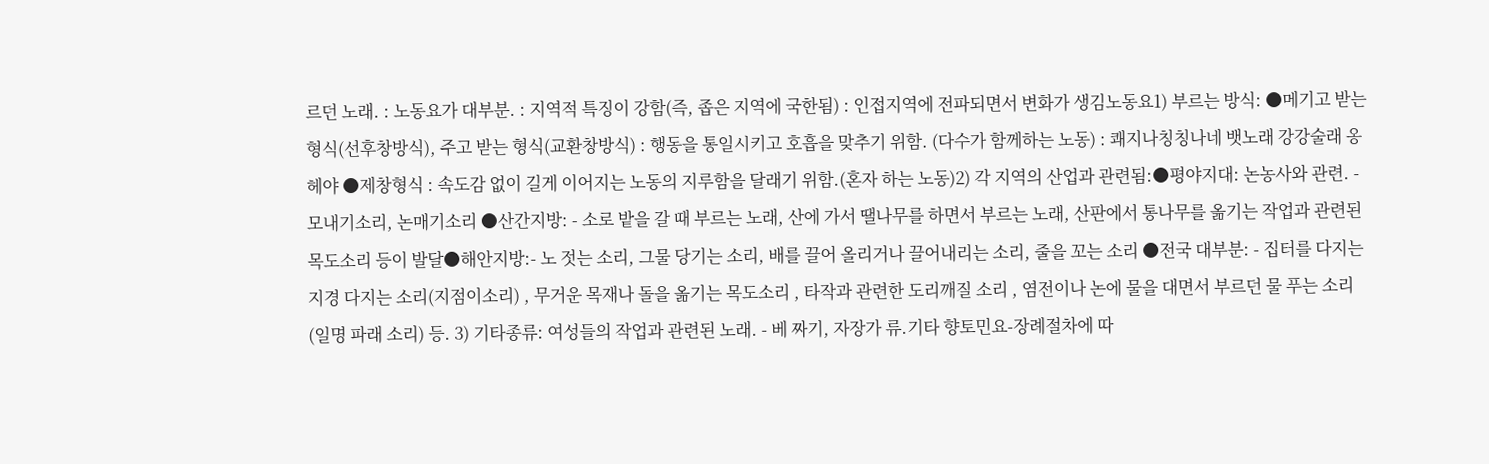르던 노래. : 노동요가 대부분. : 지역적 특징이 강함(즉, 좁은 지역에 국한됨) : 인접지역에 전파되면서 변화가 생김노동요1) 부르는 방식: ●메기고 받는 형식(선후창방식), 주고 받는 형식(교환창방식) : 행동을 통일시키고 호흡을 맞추기 위함. (다수가 함께하는 노동) : 쾌지나칭칭나네 뱃노래 강강술래 옹헤야 ●제창형식 : 속도감 없이 길게 이어지는 노동의 지루함을 달래기 위함.(혼자 하는 노동)2) 각 지역의 산업과 관련됨:●평야지대: 논농사와 관련. - 모내기소리, 논매기소리 ●산간지방: - 소로 밭을 갈 때 부르는 노래, 산에 가서 땔나무를 하면서 부르는 노래, 산판에서 통나무를 옮기는 작업과 관련된 목도소리 등이 발달●해안지방:- 노 젓는 소리, 그물 당기는 소리, 배를 끌어 올리거나 끌어내리는 소리, 줄을 꼬는 소리 ●전국 대부분: - 집터를 다지는 지경 다지는 소리(지점이소리) , 무거운 목재나 돌을 옮기는 목도소리 , 타작과 관련한 도리깨질 소리 , 염전이나 논에 물을 대면서 부르던 물 푸는 소리(일명 파래 소리) 등. 3) 기타종류: 여성들의 작업과 관련된 노래. - 베 짜기, 자장가 류.기타 향토민요-장례절차에 따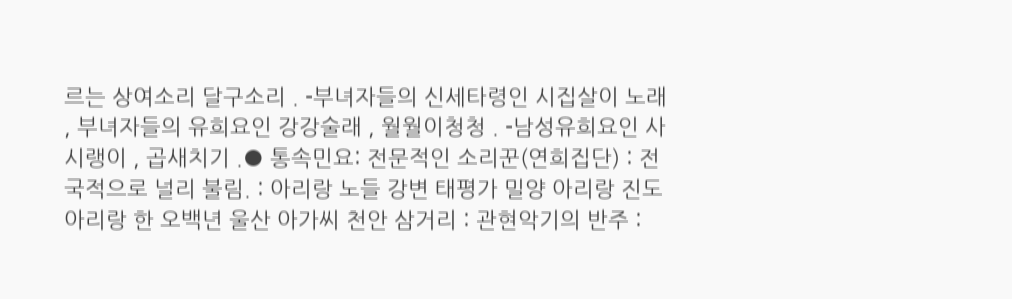르는 상여소리 달구소리 . -부녀자들의 신세타령인 시집살이 노래 , 부녀자들의 유희요인 강강술래 , 월월이청청 . -남성유희요인 사시랭이 , 곱새치기 .● 통속민요: 전문적인 소리꾼(연희집단) : 전국적으로 널리 불림. : 아리랑 노들 강변 태평가 밀양 아리랑 진도 아리랑 한 오백년 울산 아가씨 천안 삼거리 : 관현악기의 반주 :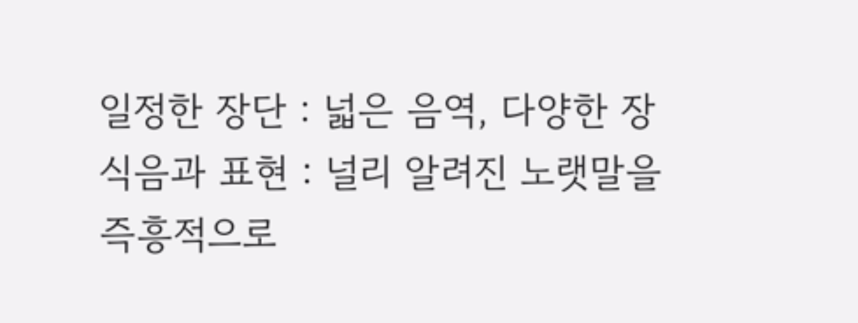일정한 장단 : 넓은 음역, 다양한 장식음과 표현 : 널리 알려진 노랫말을 즉흥적으로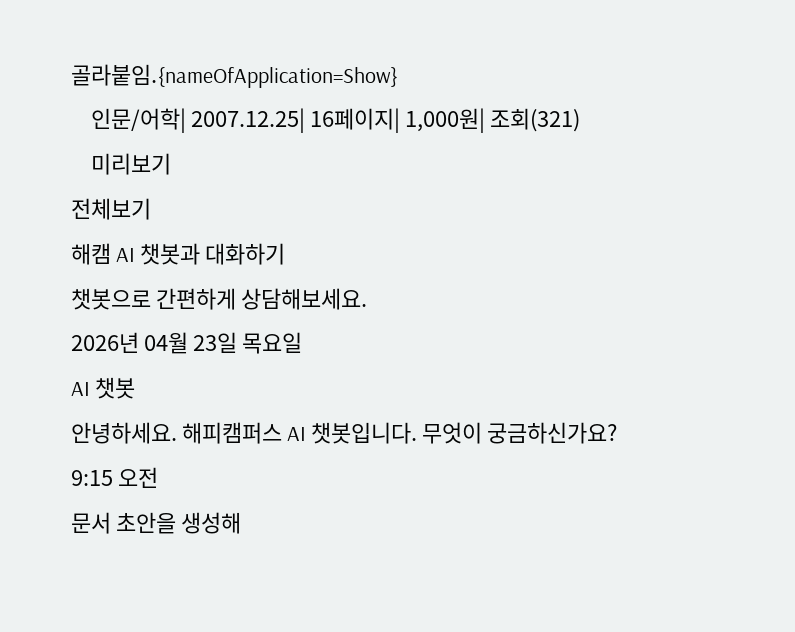골라붙임.{nameOfApplication=Show}
    인문/어학| 2007.12.25| 16페이지| 1,000원| 조회(321)
    미리보기
전체보기
해캠 AI 챗봇과 대화하기
챗봇으로 간편하게 상담해보세요.
2026년 04월 23일 목요일
AI 챗봇
안녕하세요. 해피캠퍼스 AI 챗봇입니다. 무엇이 궁금하신가요?
9:15 오전
문서 초안을 생성해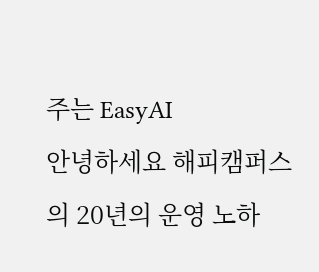주는 EasyAI
안녕하세요 해피캠퍼스의 20년의 운영 노하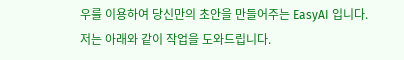우를 이용하여 당신만의 초안을 만들어주는 EasyAI 입니다.
저는 아래와 같이 작업을 도와드립니다.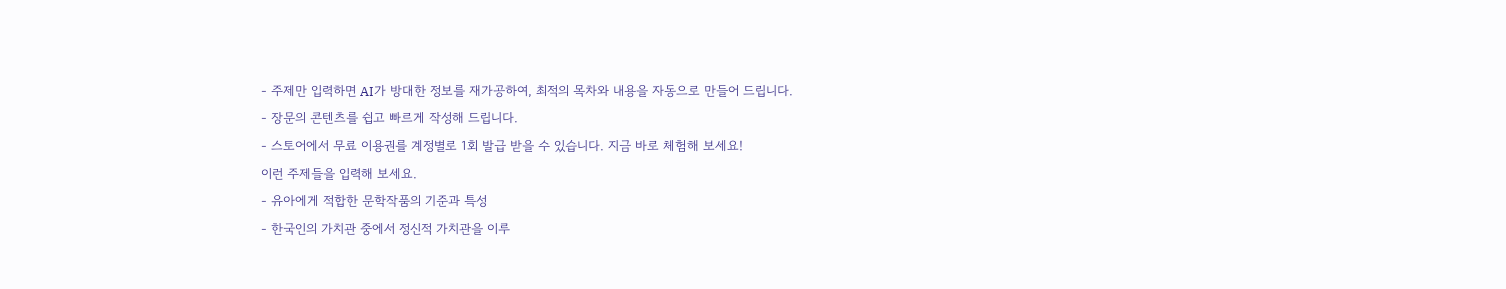- 주제만 입력하면 AI가 방대한 정보를 재가공하여, 최적의 목차와 내용을 자동으로 만들어 드립니다.
- 장문의 콘텐츠를 쉽고 빠르게 작성해 드립니다.
- 스토어에서 무료 이용권를 계정별로 1회 발급 받을 수 있습니다. 지금 바로 체험해 보세요!
이런 주제들을 입력해 보세요.
- 유아에게 적합한 문학작품의 기준과 특성
- 한국인의 가치관 중에서 정신적 가치관을 이루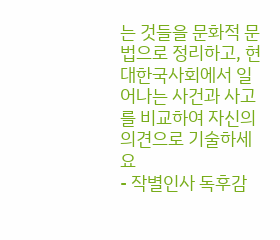는 것들을 문화적 문법으로 정리하고, 현대한국사회에서 일어나는 사건과 사고를 비교하여 자신의 의견으로 기술하세요
- 작별인사 독후감